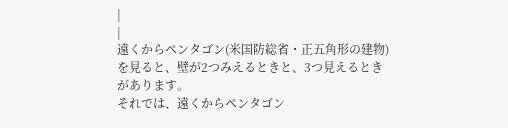|
|
遠くからペンタゴン(米国防総省・正五角形の建物)を見ると、壁が2つみえるときと、3つ見えるときがあります。
それでは、遠くからペンタゴン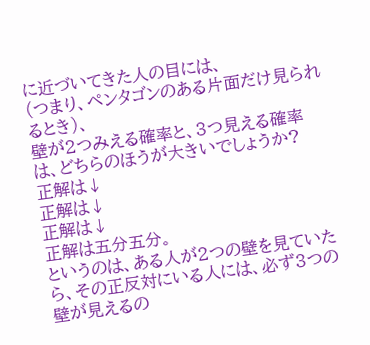に近づいてきた人の目には、
(つまり、ペンタゴンのある片面だけ見られるとき)、
壁が2つみえる確率と、3つ見える確率は、どちらのほうが大きいでしょうか?
正解は↓
正解は↓
正解は↓
正解は五分五分。
というのは、ある人が2つの壁を見ていたら、その正反対にいる人には、必ず3つの壁が見えるの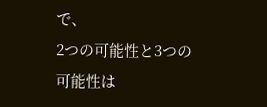で、
2つの可能性と3つの可能性は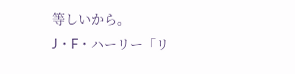等しいから。
J・F・ハーリー「リ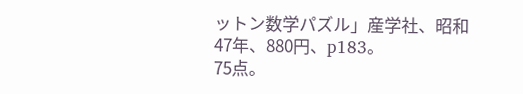ットン数学パズル」産学社、昭和47年、880円、p183。
75点。